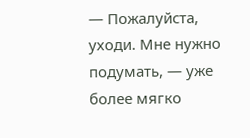— Пожалуйста, уходи. Мне нужно подумать, — уже более мягко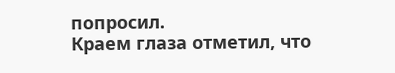попросил.
Краем глаза отметил, что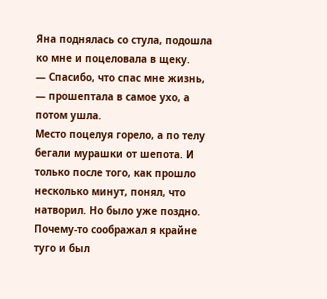Яна поднялась со стула, подошла ко мне и поцеловала в щеку.
— Спасибо, что спас мне жизнь, — прошептала в самое ухо, а потом ушла.
Место поцелуя горело, а по телу бегали мурашки от шепота. И только после того, как прошло несколько минут, понял, что натворил. Но было уже поздно.
Почему-то соображал я крайне туго и был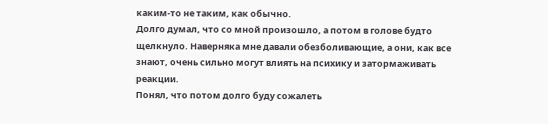каким-то не таким, как обычно.
Долго думал, что со мной произошло, а потом в голове будто щелкнуло. Наверняка мне давали обезболивающие, а они, как все знают, очень сильно могут влиять на психику и затормаживать реакции.
Понял, что потом долго буду сожалеть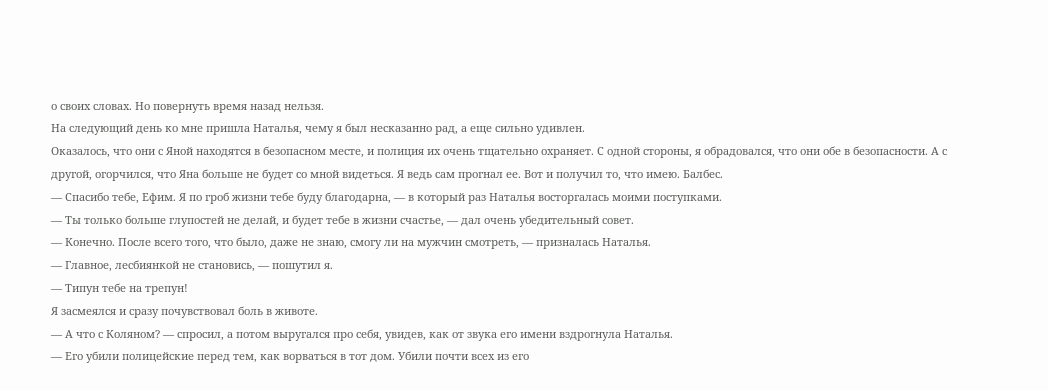о своих словах. Но повернуть время назад нельзя.
На следующий день ко мне пришла Наталья, чему я был несказанно рад, а еще сильно удивлен.
Оказалось, что они с Яной находятся в безопасном месте, и полиция их очень тщательно охраняет. С одной стороны, я обрадовался, что они обе в безопасности. А с другой, огорчился, что Яна больше не будет со мной видеться. Я ведь сам прогнал ее. Вот и получил то, что имею. Балбес.
— Спасибо тебе, Ефим. Я по гроб жизни тебе буду благодарна, — в который раз Наталья восторгалась моими поступками.
— Ты только больше глупостей не делай, и будет тебе в жизни счастье, — дал очень убедительный совет.
— Конечно. После всего того, что было, даже не знаю, смогу ли на мужчин смотреть, — призналась Наталья.
— Главное, лесбиянкой не становись, — пошутил я.
— Типун тебе на трепун!
Я засмеялся и сразу почувствовал боль в животе.
— А что с Коляном? — спросил, а потом выругался про себя, увидев, как от звука его имени вздрогнула Наталья.
— Его убили полицейские перед тем, как ворваться в тот дом. Убили почти всех из его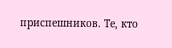приспешников. Те, кто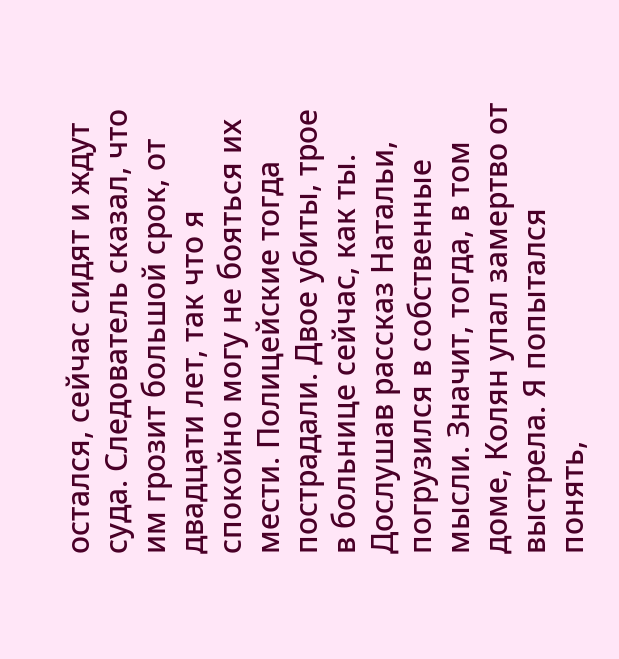остался, сейчас сидят и ждут суда. Следователь сказал, что им грозит большой срок, от двадцати лет, так что я спокойно могу не бояться их мести. Полицейские тогда пострадали. Двое убиты, трое в больнице сейчас, как ты.
Дослушав рассказ Натальи, погрузился в собственные мысли. Значит, тогда, в том доме, Колян упал замертво от выстрела. Я попытался понять,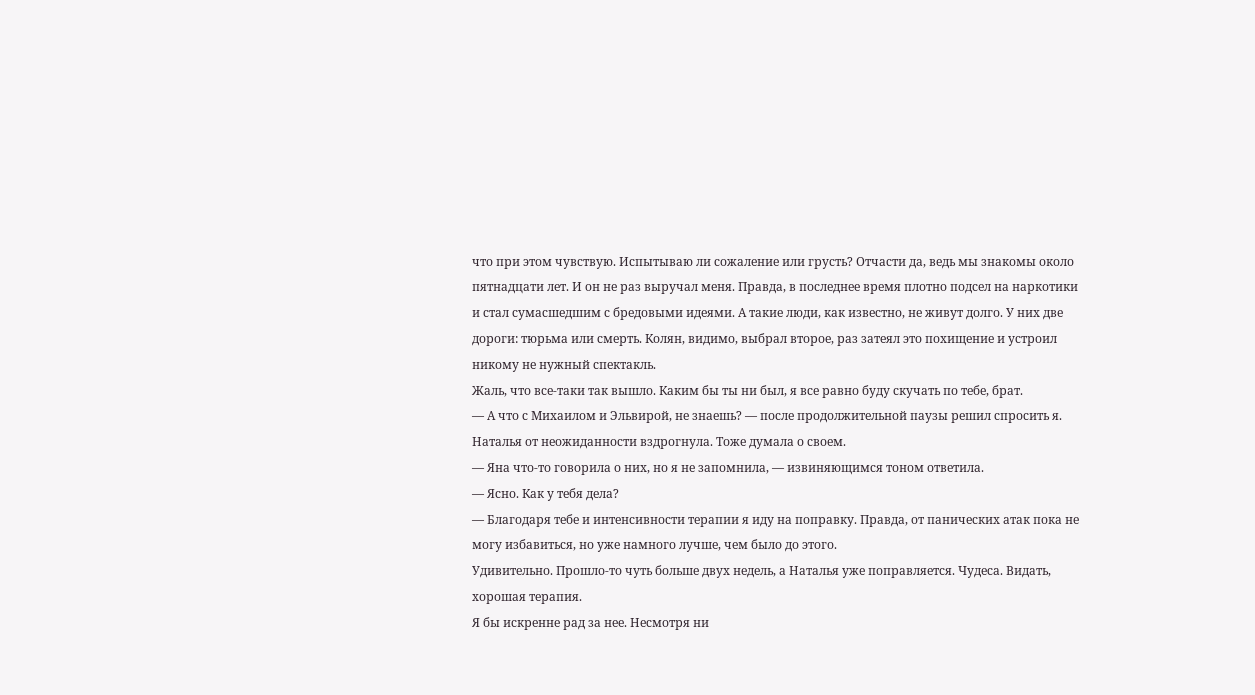что при этом чувствую. Испытываю ли сожаление или грусть? Отчасти да, ведь мы знакомы около пятнадцати лет. И он не раз выручал меня. Правда, в последнее время плотно подсел на наркотики и стал сумасшедшим с бредовыми идеями. А такие люди, как известно, не живут долго. У них две дороги: тюрьма или смерть. Колян, видимо, выбрал второе, раз затеял это похищение и устроил никому не нужный спектакль.
Жаль, что все-таки так вышло. Каким бы ты ни был, я все равно буду скучать по тебе, брат.
— А что с Михаилом и Эльвирой, не знаешь? — после продолжительной паузы решил спросить я.
Наталья от неожиданности вздрогнула. Тоже думала о своем.
— Яна что-то говорила о них, но я не запомнила, — извиняющимся тоном ответила.
— Ясно. Как у тебя дела?
— Благодаря тебе и интенсивности терапии я иду на поправку. Правда, от панических атак пока не могу избавиться, но уже намного лучше, чем было до этого.
Удивительно. Прошло-то чуть больше двух недель, а Наталья уже поправляется. Чудеса. Видать, хорошая терапия.
Я бы искренне рад за нее. Несмотря ни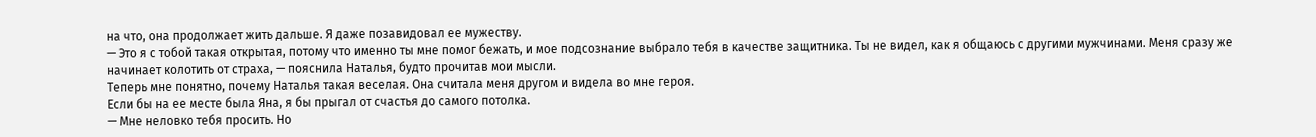на что, она продолжает жить дальше. Я даже позавидовал ее мужеству.
— Это я с тобой такая открытая, потому что именно ты мне помог бежать, и мое подсознание выбрало тебя в качестве защитника. Ты не видел, как я общаюсь с другими мужчинами. Меня сразу же начинает колотить от страха, — пояснила Наталья, будто прочитав мои мысли.
Теперь мне понятно, почему Наталья такая веселая. Она считала меня другом и видела во мне героя.
Если бы на ее месте была Яна, я бы прыгал от счастья до самого потолка.
— Мне неловко тебя просить. Но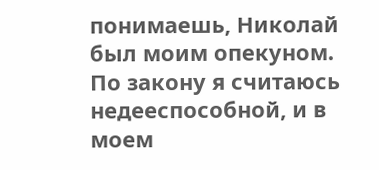понимаешь, Николай был моим опекуном. По закону я считаюсь недееспособной, и в моем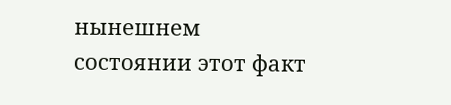нынешнем состоянии этот факт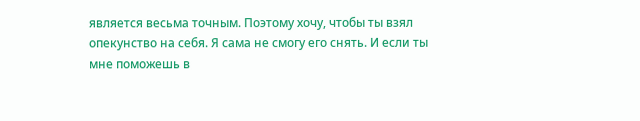является весьма точным. Поэтому хочу, чтобы ты взял опекунство на себя. Я сама не смогу его снять. И если ты мне поможешь в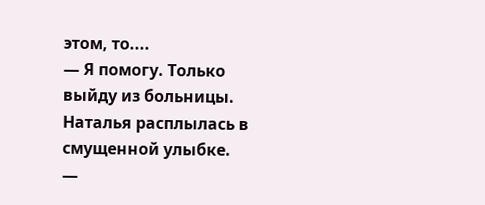этом, то....
— Я помогу. Только выйду из больницы.
Наталья расплылась в смущенной улыбке.
—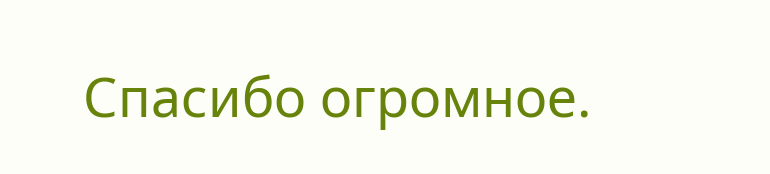Спасибо огромное.